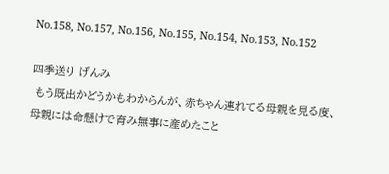No.158, No.157, No.156, No.155, No.154, No.153, No.152

四季送り げんみ
 もう既出かどうかもわからんが、赤ちゃん連れてる母親を見る度、
母親には命懸けで育み無事に産めたこと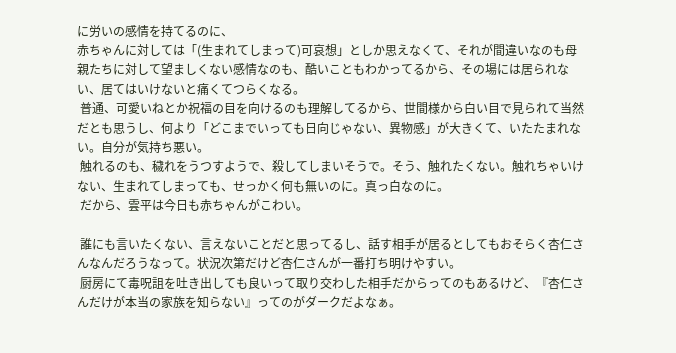に労いの感情を持てるのに、
赤ちゃんに対しては「(生まれてしまって)可哀想」としか思えなくて、それが間違いなのも母親たちに対して望ましくない感情なのも、酷いこともわかってるから、その場には居られない、居てはいけないと痛くてつらくなる。
 普通、可愛いねとか祝福の目を向けるのも理解してるから、世間様から白い目で見られて当然だとも思うし、何より「どこまでいっても日向じゃない、異物感」が大きくて、いたたまれない。自分が気持ち悪い。
 触れるのも、穢れをうつすようで、殺してしまいそうで。そう、触れたくない。触れちゃいけない、生まれてしまっても、せっかく何も無いのに。真っ白なのに。
 だから、雲平は今日も赤ちゃんがこわい。

 誰にも言いたくない、言えないことだと思ってるし、話す相手が居るとしてもおそらく杏仁さんなんだろうなって。状況次第だけど杏仁さんが一番打ち明けやすい。
 厨房にて毒呪詛を吐き出しても良いって取り交わした相手だからってのもあるけど、『杏仁さんだけが本当の家族を知らない』ってのがダークだよなぁ。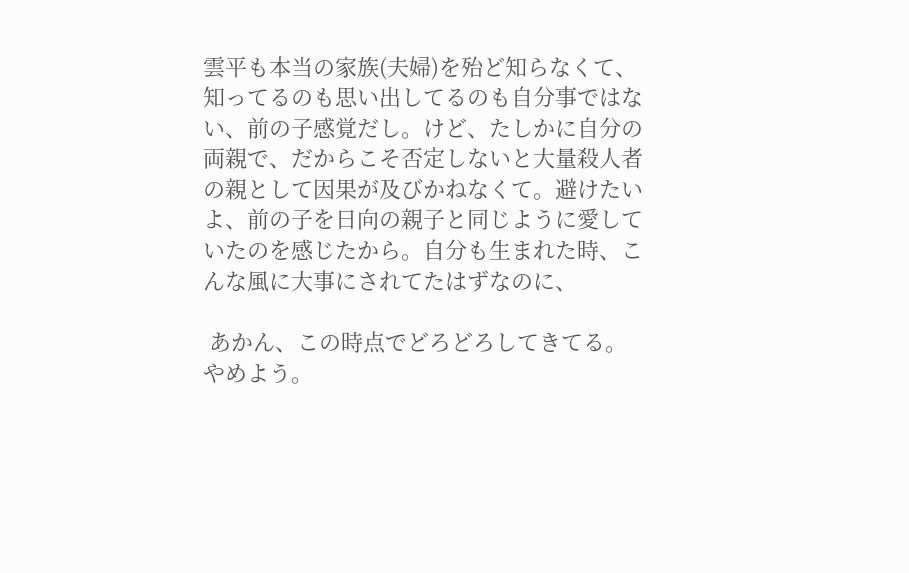雲平も本当の家族(夫婦)を殆ど知らなくて、知ってるのも思い出してるのも自分事ではない、前の子感覚だし。けど、たしかに自分の両親で、だからこそ否定しないと大量殺人者の親として因果が及びかねなくて。避けたいよ、前の子を日向の親子と同じように愛していたのを感じたから。自分も生まれた時、こんな風に大事にされてたはずなのに、

 あかん、この時点でどろどろしてきてる。やめよう。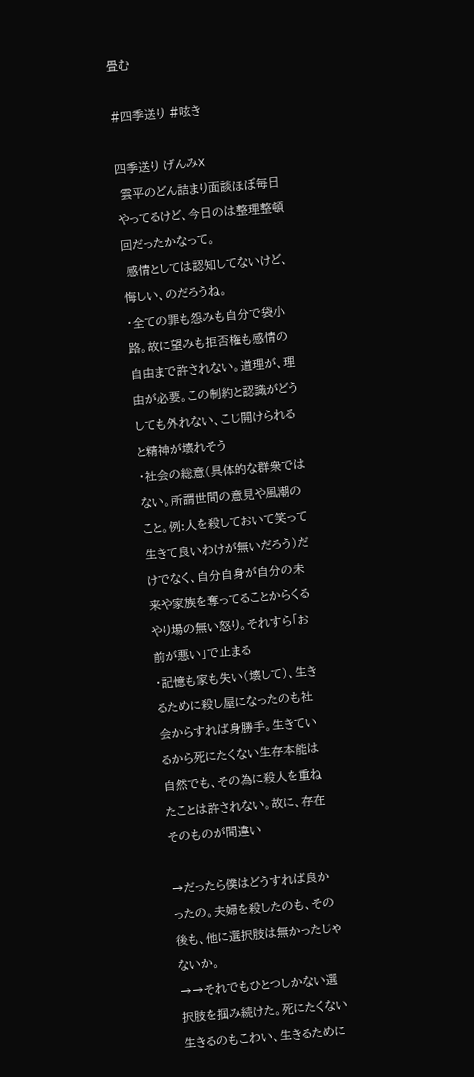畳む

#四季送り #呟き

四季送り げんみ❌
 雲平のどん詰まり面談ほぼ毎日やってるけど、今日のは整理整頓回だったかなって。
 感情としては認知してないけど、悔しい、のだろうね。
・全ての罪も怨みも自分で袋小路。故に望みも拒否権も感情の自由まで許されない。道理が、理由が必要。この制約と認識がどうしても外れない、こじ開けられると精神が壊れそう
・社会の総意(具体的な群衆ではない。所謂世間の意見や風潮のこと。例:人を殺しておいて笑って生きて良いわけが無いだろう)だけでなく、自分自身が自分の未来や家族を奪ってることからくるやり場の無い怒り。それすら「お前が悪い」で止まる
・記憶も家も失い(壊して)、生きるために殺し屋になったのも社会からすれば身勝手。生きているから死にたくない生存本能は自然でも、その為に殺人を重ねたことは許されない。故に、存在そのものが間違い

→だったら僕はどうすれば良かったの。夫婦を殺したのも、その後も、他に選択肢は無かったじゃないか。
→→それでもひとつしかない選択肢を掴み続けた。死にたくない生きるのもこわい、生きるために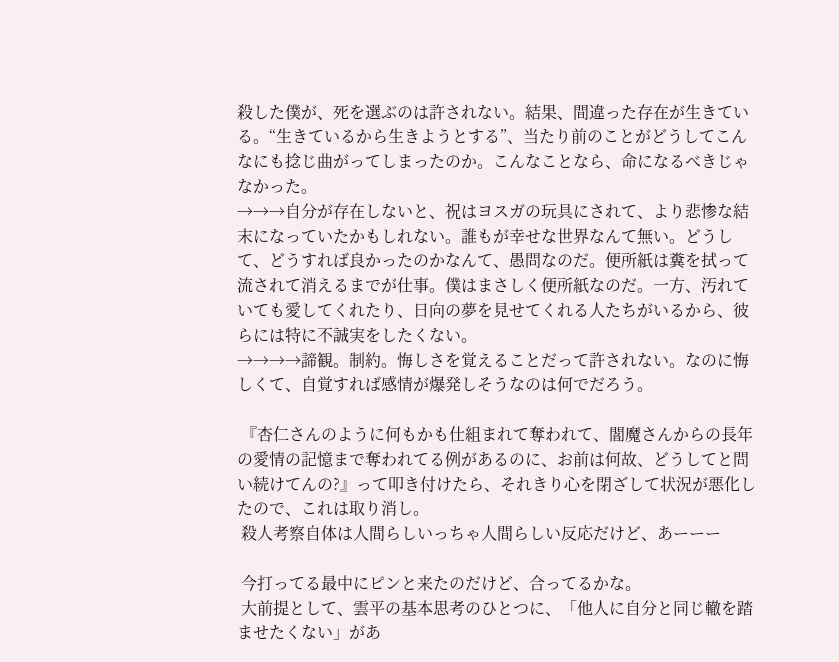殺した僕が、死を選ぶのは許されない。結果、間違った存在が生きている。“生きているから生きようとする”、当たり前のことがどうしてこんなにも捻じ曲がってしまったのか。こんなことなら、命になるべきじゃなかった。
→→→自分が存在しないと、祝はヨスガの玩具にされて、より悲惨な結末になっていたかもしれない。誰もが幸せな世界なんて無い。どうして、どうすれば良かったのかなんて、愚問なのだ。便所紙は糞を拭って流されて消えるまでが仕事。僕はまさしく便所紙なのだ。一方、汚れていても愛してくれたり、日向の夢を見せてくれる人たちがいるから、彼らには特に不誠実をしたくない。
→→→→諦観。制約。悔しさを覚えることだって許されない。なのに悔しくて、自覚すれば感情が爆発しそうなのは何でだろう。

 『杏仁さんのように何もかも仕組まれて奪われて、閻魔さんからの長年の愛情の記憶まで奪われてる例があるのに、お前は何故、どうしてと問い続けてんの?』って叩き付けたら、それきり心を閉ざして状況が悪化したので、これは取り消し。
 殺人考察自体は人間らしいっちゃ人間らしい反応だけど、あーーー

 今打ってる最中にピンと来たのだけど、合ってるかな。
 大前提として、雲平の基本思考のひとつに、「他人に自分と同じ轍を踏ませたくない」があ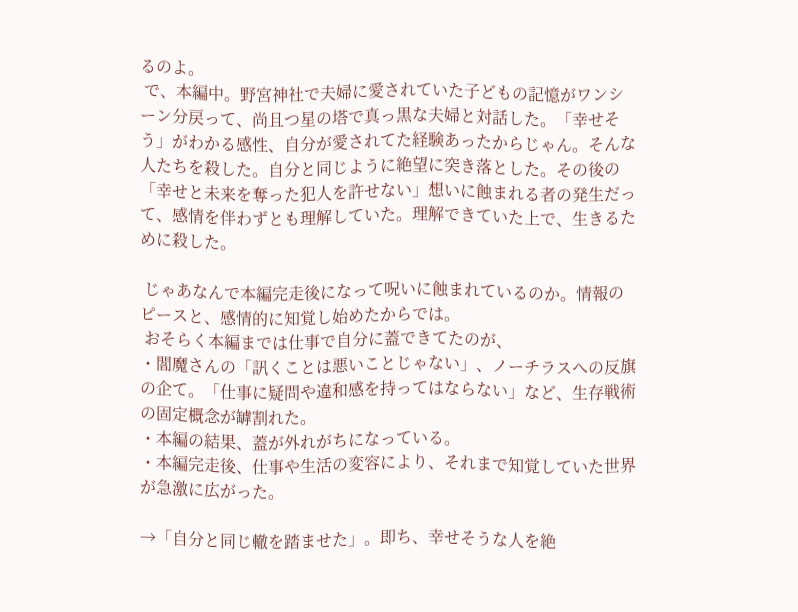るのよ。
 で、本編中。野宮神社で夫婦に愛されていた子どもの記憶がワンシーン分戻って、尚且つ星の塔で真っ黒な夫婦と対話した。「幸せそう」がわかる感性、自分が愛されてた経験あったからじゃん。そんな人たちを殺した。自分と同じように絶望に突き落とした。その後の「幸せと未来を奪った犯人を許せない」想いに蝕まれる者の発生だって、感情を伴わずとも理解していた。理解できていた上で、生きるために殺した。

 じゃあなんで本編完走後になって呪いに蝕まれているのか。情報のピースと、感情的に知覚し始めたからでは。
 おそらく本編までは仕事で自分に蓋できてたのが、
・閻魔さんの「訊くことは悪いことじゃない」、ノーチラスへの反旗の企て。「仕事に疑問や違和感を持ってはならない」など、生存戦術の固定概念が罅割れた。
・本編の結果、蓋が外れがちになっている。
・本編完走後、仕事や生活の変容により、それまで知覚していた世界が急激に広がった。

→「自分と同じ轍を踏ませた」。即ち、幸せそうな人を絶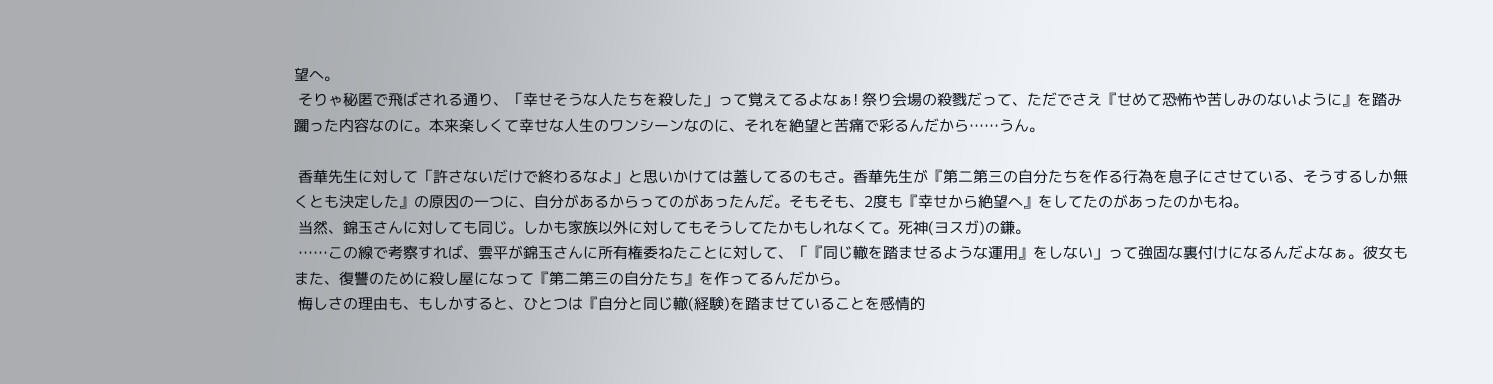望へ。
 そりゃ秘匿で飛ばされる通り、「幸せそうな人たちを殺した」って覚えてるよなぁ! 祭り会場の殺戮だって、ただでさえ『せめて恐怖や苦しみのないように』を踏み躙った内容なのに。本来楽しくて幸せな人生のワンシーンなのに、それを絶望と苦痛で彩るんだから……うん。

 香華先生に対して「許さないだけで終わるなよ」と思いかけては蓋してるのもさ。香華先生が『第二第三の自分たちを作る行為を息子にさせている、そうするしか無くとも決定した』の原因の一つに、自分があるからってのがあったんだ。そもそも、2度も『幸せから絶望へ』をしてたのがあったのかもね。
 当然、錦玉さんに対しても同じ。しかも家族以外に対してもそうしてたかもしれなくて。死神(ヨスガ)の鎌。
 ……この線で考察すれば、雲平が錦玉さんに所有権委ねたことに対して、「『同じ轍を踏ませるような運用』をしない」って強固な裏付けになるんだよなぁ。彼女もまた、復讐のために殺し屋になって『第二第三の自分たち』を作ってるんだから。
 悔しさの理由も、もしかすると、ひとつは『自分と同じ轍(経験)を踏ませていることを感情的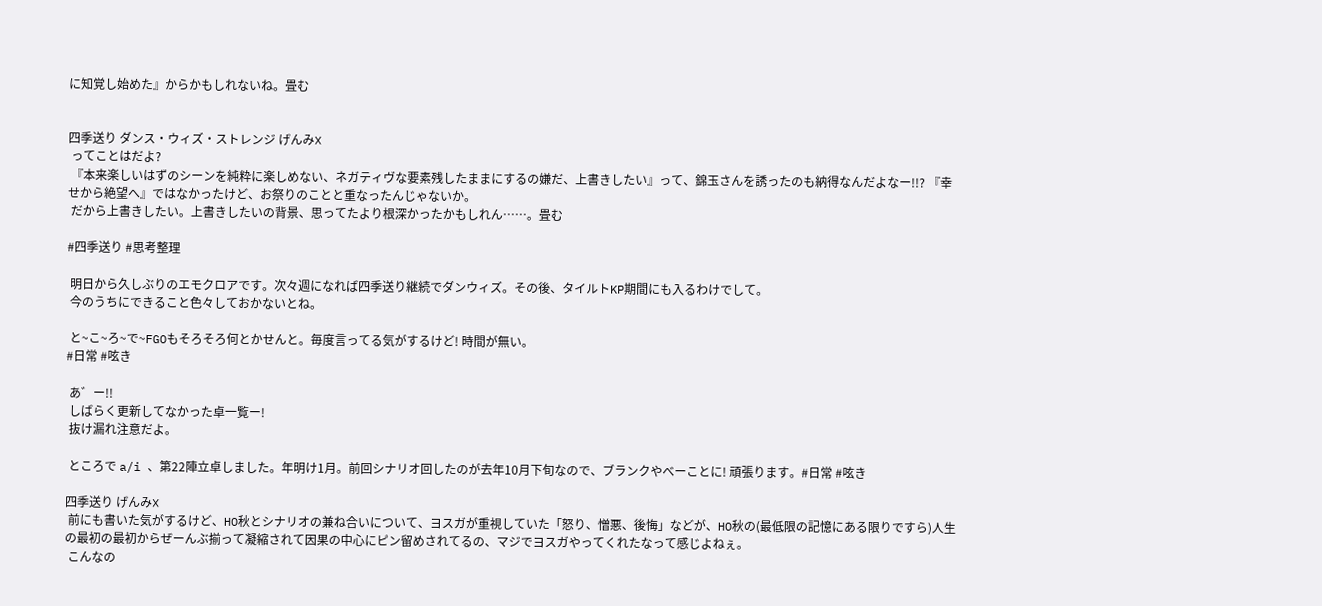に知覚し始めた』からかもしれないね。畳む


四季送り ダンス・ウィズ・ストレンジ げんみ❌
 ってことはだよ?
 『本来楽しいはずのシーンを純粋に楽しめない、ネガティヴな要素残したままにするの嫌だ、上書きしたい』って、錦玉さんを誘ったのも納得なんだよなー!!? 『幸せから絶望へ』ではなかったけど、お祭りのことと重なったんじゃないか。
 だから上書きしたい。上書きしたいの背景、思ってたより根深かったかもしれん……。畳む

#四季送り #思考整理

 明日から久しぶりのエモクロアです。次々週になれば四季送り継続でダンウィズ。その後、タイルトKP期間にも入るわけでして。
 今のうちにできること色々しておかないとね。

 と~こ~ろ~で~FGOもそろそろ何とかせんと。毎度言ってる気がするけど! 時間が無い。
#日常 #呟き

 あ゛ー!!
 しばらく更新してなかった卓一覧ー!
 抜け漏れ注意だよ。

 ところで a/i 、第22陣立卓しました。年明け1月。前回シナリオ回したのが去年10月下旬なので、ブランクやべーことに! 頑張ります。#日常 #呟き

四季送り げんみ❌
 前にも書いた気がするけど、HO秋とシナリオの兼ね合いについて、ヨスガが重視していた「怒り、憎悪、後悔」などが、HO秋の(最低限の記憶にある限りですら)人生の最初の最初からぜーんぶ揃って凝縮されて因果の中心にピン留めされてるの、マジでヨスガやってくれたなって感じよねぇ。
 こんなの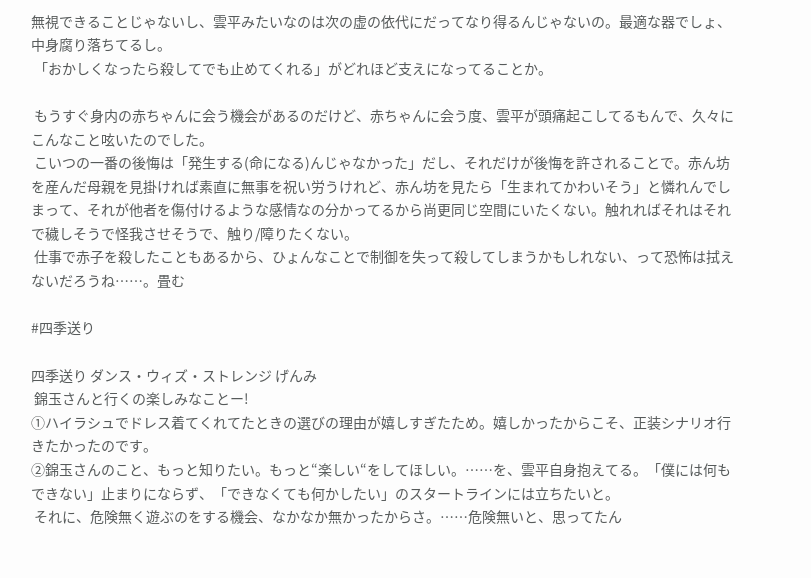無視できることじゃないし、雲平みたいなのは次の虚の依代にだってなり得るんじゃないの。最適な器でしょ、中身腐り落ちてるし。
 「おかしくなったら殺してでも止めてくれる」がどれほど支えになってることか。

 もうすぐ身内の赤ちゃんに会う機会があるのだけど、赤ちゃんに会う度、雲平が頭痛起こしてるもんで、久々にこんなこと呟いたのでした。
 こいつの一番の後悔は「発生する(命になる)んじゃなかった」だし、それだけが後悔を許されることで。赤ん坊を産んだ母親を見掛ければ素直に無事を祝い労うけれど、赤ん坊を見たら「生まれてかわいそう」と憐れんでしまって、それが他者を傷付けるような感情なの分かってるから尚更同じ空間にいたくない。触れればそれはそれで穢しそうで怪我させそうで、触り/障りたくない。
 仕事で赤子を殺したこともあるから、ひょんなことで制御を失って殺してしまうかもしれない、って恐怖は拭えないだろうね……。畳む

#四季送り

四季送り ダンス・ウィズ・ストレンジ げんみ
 錦玉さんと行くの楽しみなことー!
①ハイラシュでドレス着てくれてたときの選びの理由が嬉しすぎたため。嬉しかったからこそ、正装シナリオ行きたかったのです。
②錦玉さんのこと、もっと知りたい。もっと“楽しい“をしてほしい。……を、雲平自身抱えてる。「僕には何もできない」止まりにならず、「できなくても何かしたい」のスタートラインには立ちたいと。
 それに、危険無く遊ぶのをする機会、なかなか無かったからさ。……危険無いと、思ってたん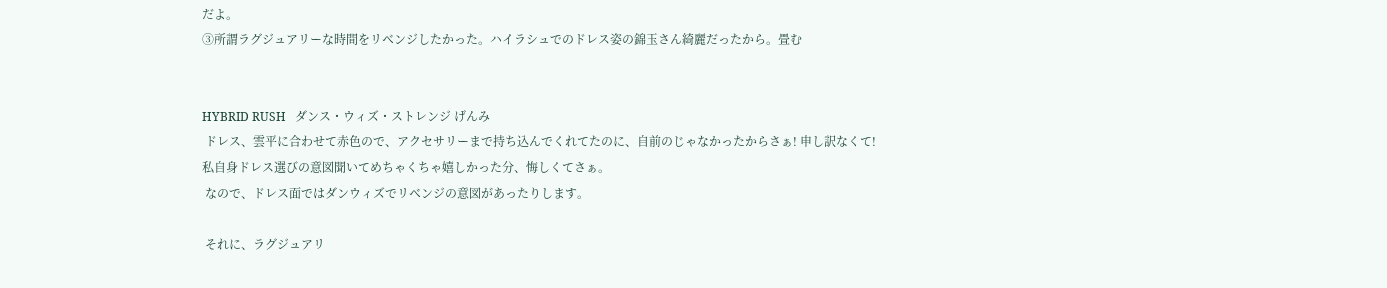だよ。
③所謂ラグジュアリーな時間をリベンジしたかった。ハイラシュでのドレス姿の錦玉さん綺麗だったから。畳む


HYBRID RUSH   ダンス・ウィズ・ストレンジ げんみ
 ドレス、雲平に合わせて赤色ので、アクセサリーまで持ち込んでくれてたのに、自前のじゃなかったからさぁ! 申し訳なくて! 私自身ドレス選びの意図聞いてめちゃくちゃ嬉しかった分、悔しくてさぁ。
 なので、ドレス面ではダンウィズでリベンジの意図があったりします。

 それに、ラグジュアリ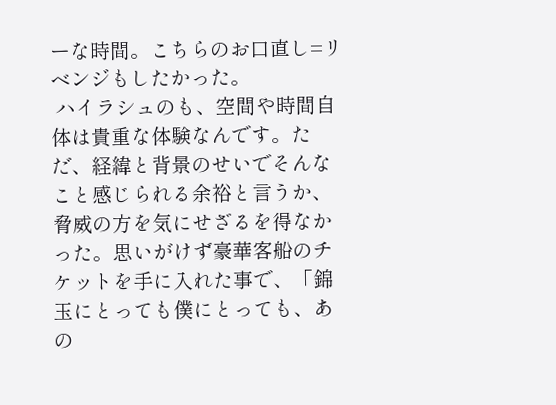ーな時間。こちらのお口直し=リベンジもしたかった。
 ハイラシュのも、空間や時間自体は貴重な体験なんです。ただ、経緯と背景のせいでそんなこと感じられる余裕と言うか、脅威の方を気にせざるを得なかった。思いがけず豪華客船のチケットを手に入れた事で、「錦玉にとっても僕にとっても、あの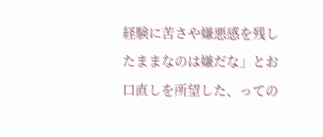経験に苦さや嫌悪感を残したままなのは嫌だな」とお口直しを所望した、っての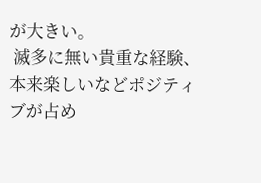が大きい。
 滅多に無い貴重な経験、本来楽しいなどポジティブが占め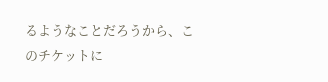るようなことだろうから、このチケットに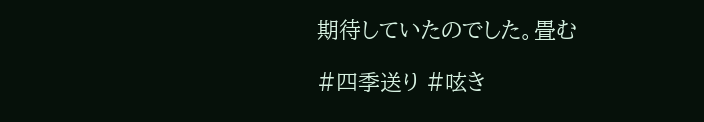期待していたのでした。畳む

#四季送り #呟き